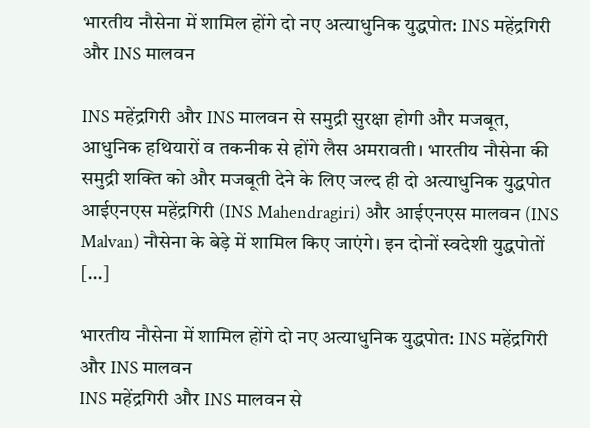भारतीय नौसेना में शामिल होंगे दो नए अत्याधुनिक युद्धपोत: INS महेंद्रगिरी और INS मालवन

INS महेंद्रगिरी और INS मालवन से समुद्री सुरक्षा होगी और मजबूत, आधुनिक हथियारों व तकनीक से होंगे लैस अमरावती। भारतीय नौसेना की समुद्री शक्ति को और मजबूती देने के लिए जल्द ही दो अत्याधुनिक युद्धपोत आईएनएस महेंद्रगिरी (INS Mahendragiri) और आईएनएस मालवन (INS Malvan) नौसेना के बेड़े में शामिल किए जाएंगे। इन दोनों स्वदेशी युद्धपोतों […]

भारतीय नौसेना में शामिल होंगे दो नए अत्याधुनिक युद्धपोत: INS महेंद्रगिरी और INS मालवन
INS महेंद्रगिरी और INS मालवन से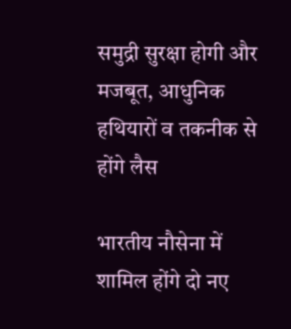समुद्री सुरक्षा होगी और मजबूत, आधुनिक हथियारों व तकनीक से होंगे लैस

भारतीय नौसेना में शामिल होंगे दो नए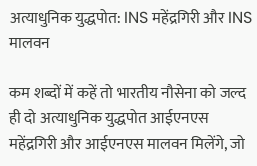अत्याधुनिक युद्धपोत: INS महेंद्रगिरी और INS मालवन

कम शब्दों में कहें तो भारतीय नौसेना को जल्द ही दो अत्याधुनिक युद्धपोत आईएनएस महेंद्रगिरी और आईएनएस मालवन मिलेंगे, जो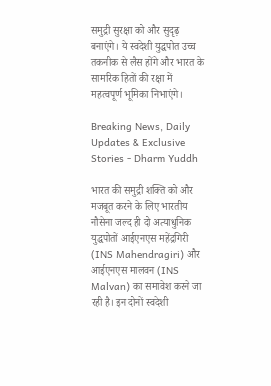समुद्री सुरक्षा को और सुदृढ़ बनाएंगे। ये स्वदेशी युद्धपोत उच्च तकनीक से लैस होंगे और भारत के सामरिक हितों की रक्षा में महत्वपूर्ण भूमिका निभाएंगे।

Breaking News, Daily Updates & Exclusive Stories - Dharm Yuddh

भारत की समुद्री शक्ति को और मजबूत करने के लिए भारतीय नौसेना जल्द ही दो अत्याधुनिक युद्धपोतों आईएनएस महेंद्रगिरी (INS Mahendragiri) और आईएनएस मालवन (INS Malvan) का समावेश करने जा रही है। इन दोनों स्वदेशी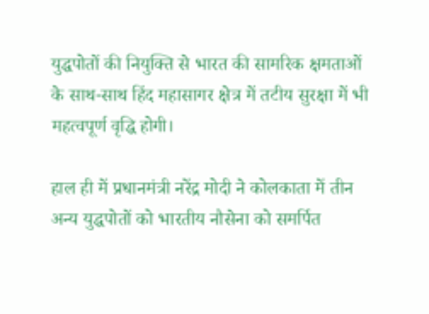युद्धपोतों की नियुक्ति से भारत की सामरिक क्षमताओं के साथ-साथ हिंद महासागर क्षेत्र में तटीय सुरक्षा में भी महत्वपूर्ण वृद्धि होगी।

हाल ही में प्रधानमंत्री नरेंद्र मोदी ने कोलकाता में तीन अन्य युद्धपोतों को भारतीय नौसेना को समर्पित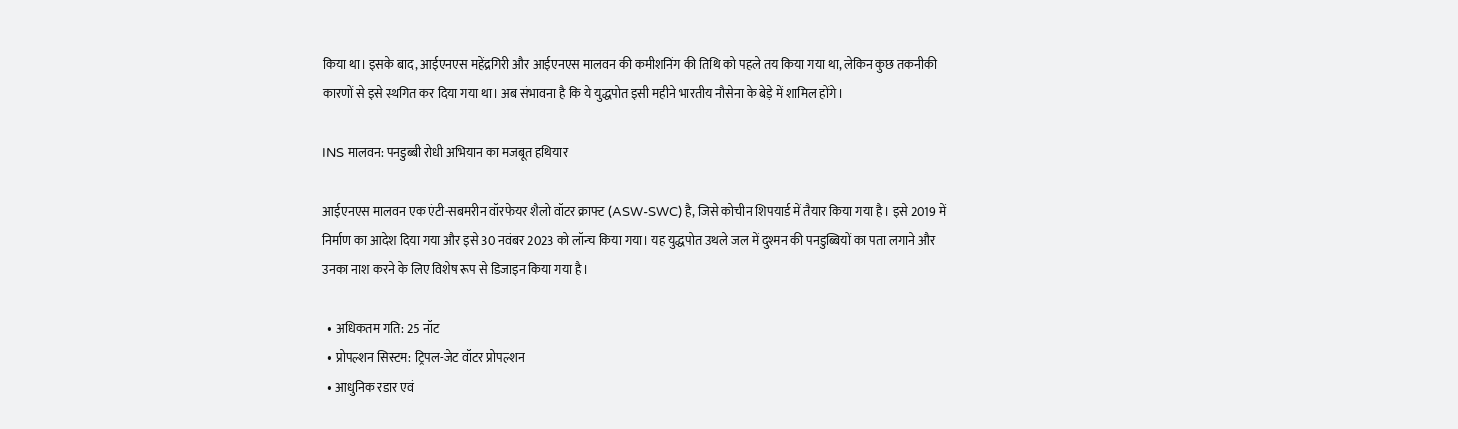किया था। इसके बाद, आईएनएस महेंद्रगिरी और आईएनएस मालवन की कमीशनिंग की तिथि को पहले तय किया गया था, लेकिन कुछ तकनीकी कारणों से इसे स्थगित कर दिया गया था। अब संभावना है कि ये युद्धपोत इसी महीने भारतीय नौसेना के बेड़े में शामिल होंगे।

INS मालवन: पनडुब्बी रोधी अभियान का मजबूत हथियार

आईएनएस मालवन एक एंटी-सबमरीन वॉरफेयर शैलो वॉटर क्राफ्ट (ASW-SWC) है, जिसे कोचीन शिपयार्ड में तैयार किया गया है। इसे 2019 में निर्माण का आदेश दिया गया और इसे 30 नवंबर 2023 को लॉन्च किया गया। यह युद्धपोत उथले जल में दुश्मन की पनडुब्बियों का पता लगाने और उनका नाश करने के लिए विशेष रूप से डिजाइन किया गया है।

  • अधिकतम गति: 25 नॉट
  • प्रोपल्शन सिस्टम: ट्रिपल-जेट वॉटर प्रोपल्शन
  • आधुनिक रडार एवं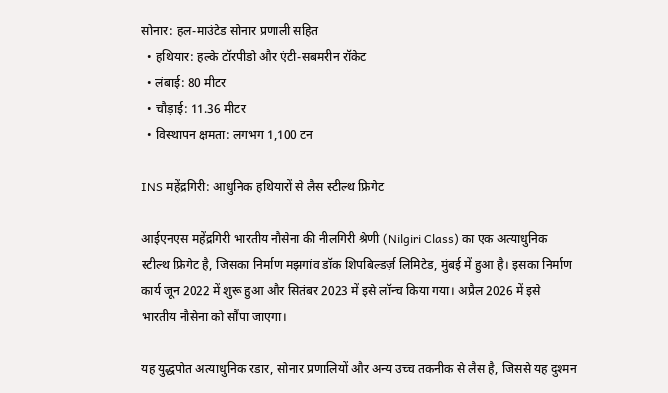सोनार: हल-माउंटेड सोनार प्रणाली सहित
  • हथियार: हल्के टॉरपीडो और एंटी-सबमरीन रॉकेट
  • लंबाई: 80 मीटर
  • चौड़ाई: 11.36 मीटर
  • विस्थापन क्षमता: लगभग 1,100 टन

INS महेंद्रगिरी: आधुनिक हथियारों से लैस स्टील्थ फ्रिगेट

आईएनएस महेंद्रगिरी भारतीय नौसेना की नीलगिरी श्रेणी (Nilgiri Class) का एक अत्याधुनिक स्टील्थ फ्रिगेट है, जिसका निर्माण मझगांव डॉक शिपबिल्डर्ज़ लिमिटेड, मुंबई में हुआ है। इसका निर्माण कार्य जून 2022 में शुरू हुआ और सितंबर 2023 में इसे लॉन्च किया गया। अप्रैल 2026 में इसे भारतीय नौसेना को सौंपा जाएगा।

यह युद्धपोत अत्याधुनिक रडार, सोनार प्रणालियों और अन्य उच्च तकनीक से लैस है, जिससे यह दुश्मन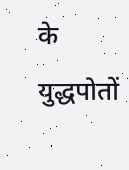के युद्धपोतों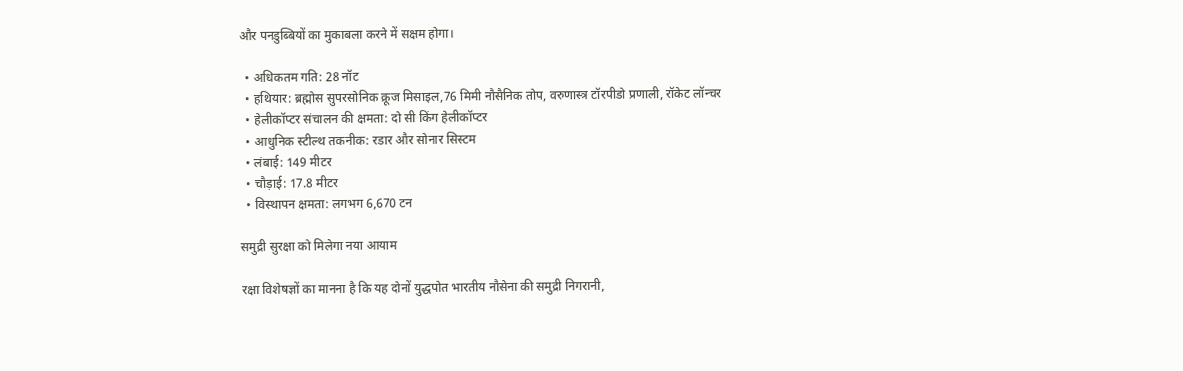और पनडुब्बियों का मुकाबला करने में सक्षम होगा।

  • अधिकतम गति: 28 नॉट
  • हथियार: ब्रह्मोस सुपरसोनिक क्रूज मिसाइल,76 मिमी नौसैनिक तोप, वरुणास्त्र टॉरपीडो प्रणाली, रॉकेट लॉन्चर
  • हेलीकॉप्टर संचालन की क्षमता: दो सी किंग हेलीकॉप्टर
  • आधुनिक स्टील्थ तकनीक: रडार और सोनार सिस्टम
  • लंबाई: 149 मीटर
  • चौड़ाई: 17.8 मीटर
  • विस्थापन क्षमता: लगभग 6,670 टन

समुद्री सुरक्षा को मिलेगा नया आयाम

रक्षा विशेषज्ञों का मानना है कि यह दोनों युद्धपोत भारतीय नौसेना की समुद्री निगरानी,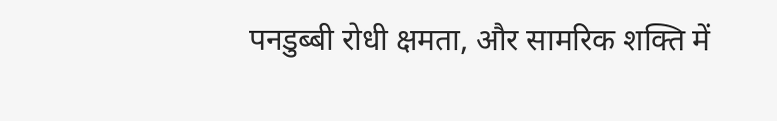पनडुब्बी रोधी क्षमता, और सामरिक शक्ति में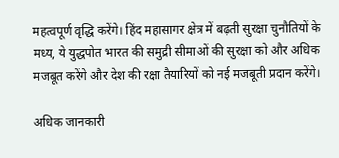महत्वपूर्ण वृद्धि करेंगे। हिंद महासागर क्षेत्र में बढ़ती सुरक्षा चुनौतियों के मध्य, ये युद्धपोत भारत की समुद्री सीमाओं की सुरक्षा को और अधिक मजबूत करेंगे और देश की रक्षा तैयारियों को नई मजबूती प्रदान करेंगे।

अधिक जानकारी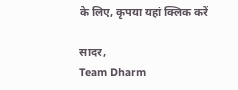के लिए, कृपया यहां क्लिक करें

सादर,
Team Dharm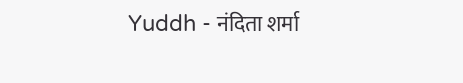Yuddh - नंदिता शर्मा